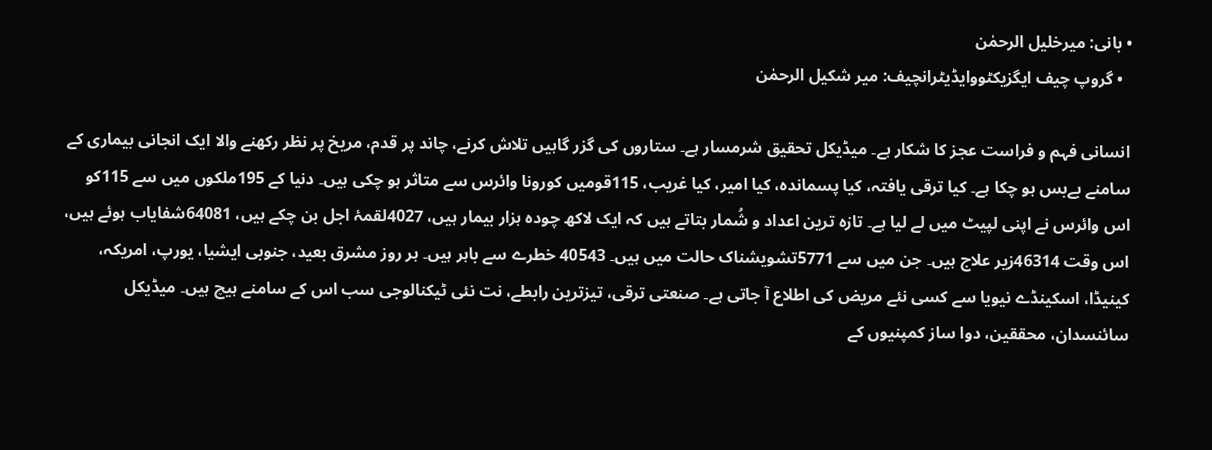• بانی: میرخلیل الرحمٰن
  • گروپ چیف ایگزیکٹووایڈیٹرانچیف: میر شکیل الرحمٰن

انسانی فہم و فراست عجز کا شکار ہے۔ میڈیکل تحقیق شرمسار ہے۔ ستاروں کی گزر گاہیں تلاش کرنے، چاند پر قدم، مریخ پر نظر رکھنے والا ایک انجانی بیماری کے سامنے بےبس ہو چکا ہے۔ کیا ترقی یافتہ، کیا پسماندہ، کیا امیر، کیا غریب، 115قومیں کورونا وائرس سے متاثر ہو چکی ہیں۔ دنیا کے 195ملکوں میں سے 115کو اس وائرس نے اپنی لپیٹ میں لے لیا ہے۔ تازہ ترین اعداد و شُمار بتاتے ہیں کہ ایک لاکھ چودہ ہزار بیمار ہیں، 4027لقمۂ اجل بن چکے ہیں، 64081شفایاب ہوئے ہیں، اس وقت 46314زیر علاج ہیں۔ جن میں سے 5771تشویشناک حالت میں ہیں۔ 40543 خطرے سے باہر ہیں۔ ہر روز مشرق بعید، جنوبی ایشیا، یورپ، امریکہ، کینیڈا، اسکینڈے نیویا سے کسی نئے مریض کی اطلاع آ جاتی ہے۔ صنعتی ترقی، تیزترین رابطے، نت نئی ٹیکنالوجی سب اس کے سامنے ہیچ ہیں۔ میڈیکل سائنسدان، محققین، دوا ساز کمپنیوں کے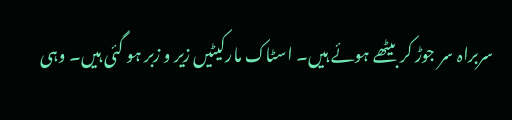سربراہ سر جوڑ کر بیٹھے ہوئے ہیں۔ اسٹاک مارکیٹیں زیر و زبر ہو گئی ہیں۔ وہی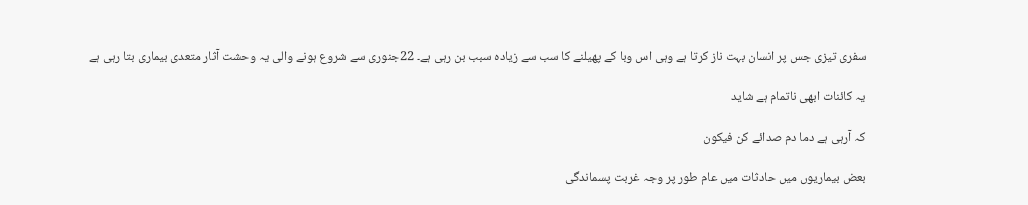سفری تیزی جس پر انسان بہت ناز کرتا ہے وہی اس وبا کے پھیلنے کا سب سے زیادہ سبب بن رہی ہے۔ 22جنوری سے شروع ہونے والی یہ وحشت آثار متعدی بیماری بتا رہی ہے

یہ کائنات ابھی ناتمام ہے شاید

کہ آرہی ہے دما دم صدائے کن فیکون

بعض بیماریوں میں حادثات میں عام طور پر وجہ غربت پسماندگی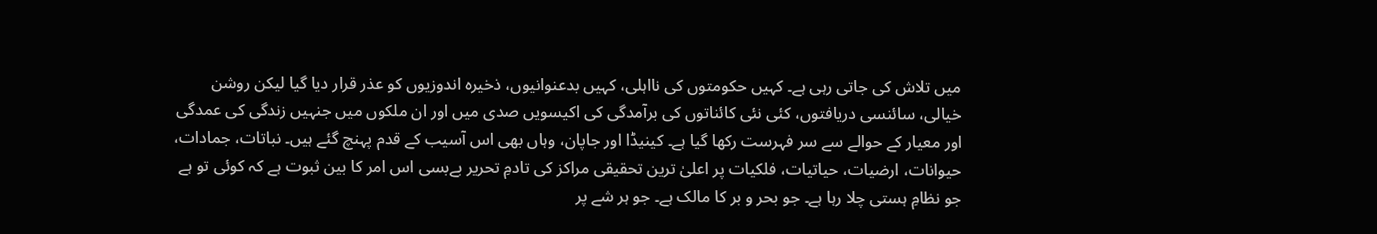میں تلاش کی جاتی رہی ہے۔ کہیں حکومتوں کی نااہلی، کہیں بدعنوانیوں، ذخیرہ اندوزیوں کو عذر قرار دیا گیا لیکن روشن خیالی، سائنسی دریافتوں، کئی نئی کائناتوں کی برآمدگی کی اکیسویں صدی میں اور ان ملکوں میں جنہیں زندگی کی عمدگی اور معیار کے حوالے سے سر فہرست رکھا گیا ہے۔ کینیڈا اور جاپان، وہاں بھی اس آسیب کے قدم پہنچ گئے ہیں۔ نباتات، جمادات، حیوانات، ارضیات، حیاتیات، فلکیات پر اعلیٰ ترین تحقیقی مراکز کی تادمِ تحریر بےبسی اس امر کا بین ثبوت ہے کہ کوئی تو ہے جو نظامِ ہستی چلا رہا ہے۔ جو بحر و بر کا مالک ہے۔ جو ہر شے پر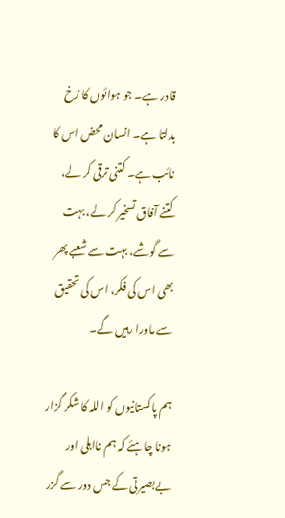قادر ہے۔ جو ہوائوں کا رُخ بدلتا ہے۔ انسان محض اس کا نائب ہے۔ کتنی ترقی کر لے، کتنے آفاق تسخیر کر لے، بہت سے گوشے، بہت سے شعبے پھر بھی اس کی فکر، اس کی تحقیق سے ماورا رہیں گے۔

ہم پاکستانیوں کو اللہ کا شکر گزار ہونا چاہئے کہ ہم نااہلی اور بےبصیرتی کے جس دور سے گزر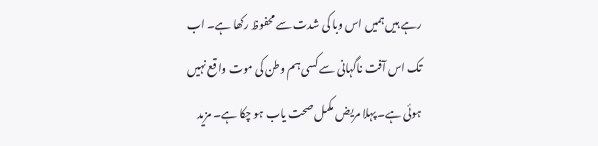رہے ہیں ہمیں اس وبا کی شدت سے محفوظ رکھا ہے۔ اب تک اس آفت ناگہانی سے کسی ہم وطن کی موت واقع نہیں ہوئی ہے۔ پہلا مریض مکمل صحت یاب ہو چکا ہے۔ مزید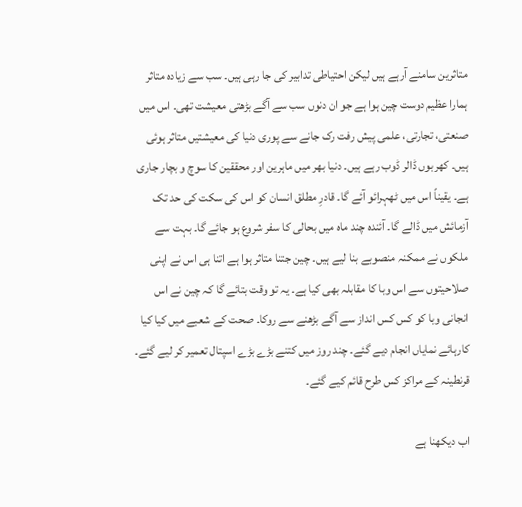متاثرین سامنے آرہے ہیں لیکن احتیاطی تدابیر کی جا رہی ہیں۔ سب سے زیادہ متاثر ہمارا عظیم دوست چین ہوا ہے جو ان دنوں سب سے آگے بڑھتی معیشت تھی۔ اس میں صنعتی، تجارتی، علمی پیش رفت رک جانے سے پوری دنیا کی معیشتیں متاثر ہوئی ہیں۔ کھربوں ڈالر ڈوب رہے ہیں۔ دنیا بھر میں ماہرین اور محققین کا سوچ و بچار جاری ہے۔ یقیناً اس میں ٹھہرائو آئے گا۔ قادرِ مطلق انسان کو اس کی سکت کی حد تک آزمائش میں ڈالے گا۔ آئندہ چند ماہ میں بحالی کا سفر شروع ہو جائے گا۔ بہت سے ملکوں نے ممکنہ منصوبے بنا لیے ہیں۔ چین جتنا متاثر ہوا ہے اتنا ہی اس نے اپنی صلاحیتوں سے اس وبا کا مقابلہ بھی کیا ہے۔ یہ تو وقت بتائے گا کہ چین نے اس انجانی وبا کو کس کس انداز سے آگے بڑھنے سے روکا۔ صحت کے شعبے میں کیا کیا کارہائے نمایاں انجام دیے گئے۔ چند روز میں کتنے بڑے بڑے اسپتال تعمیر کر لیے گئے۔ قرنطینہ کے مراکز کس طرح قائم کیے گئے۔

اب دیکھنا ہے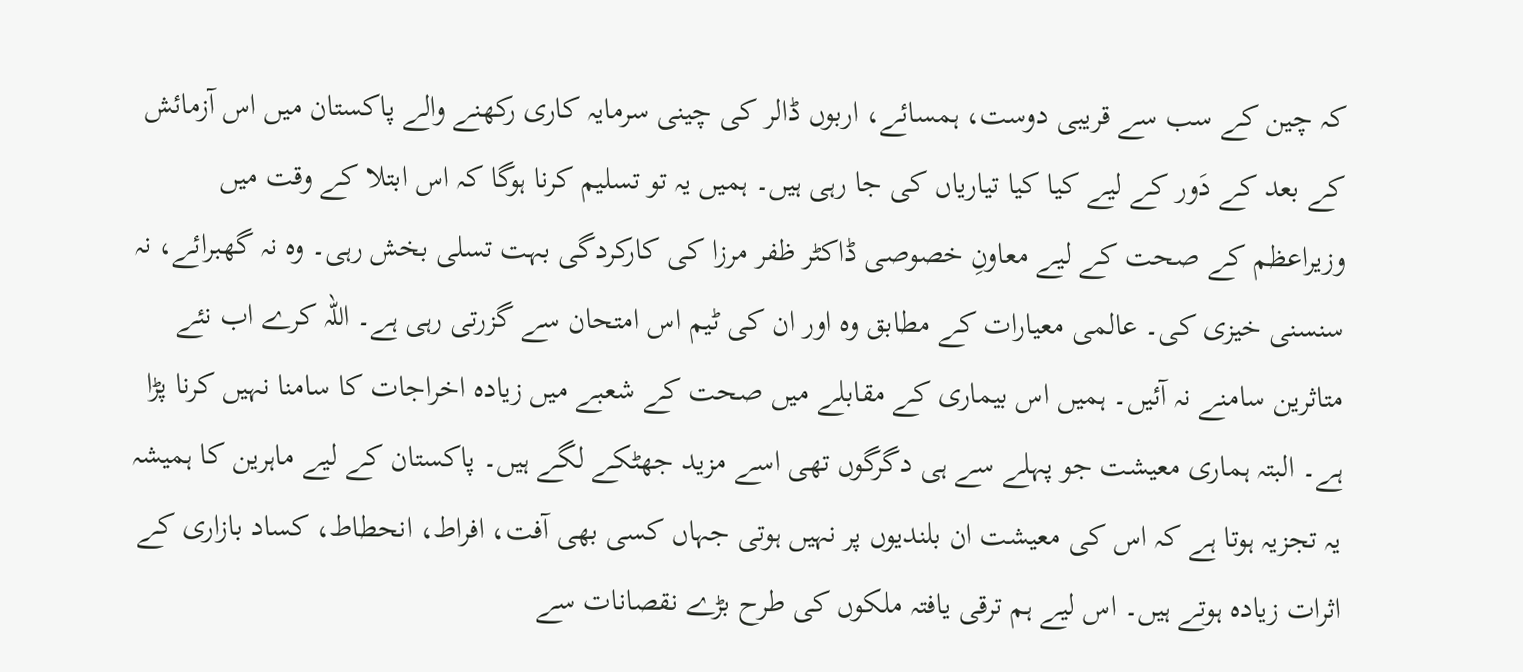کہ چین کے سب سے قریبی دوست، ہمسائے، اربوں ڈالر کی چینی سرمایہ کاری رکھنے والے پاکستان میں اس آزمائش کے بعد کے دَور کے لیے کیا کیا تیاریاں کی جا رہی ہیں۔ ہمیں یہ تو تسلیم کرنا ہوگا کہ اس ابتلا کے وقت میں وزیراعظم کے صحت کے لیے معاونِ خصوصی ڈاکٹر ظفر مرزا کی کارکردگی بہت تسلی بخش رہی۔ وہ نہ گھبرائے، نہ سنسنی خیزی کی۔ عالمی معیارات کے مطابق وہ اور ان کی ٹیم اس امتحان سے گزرتی رہی ہے۔ اللہ کرے اب نئے متاثرین سامنے نہ آئیں۔ ہمیں اس بیماری کے مقابلے میں صحت کے شعبے میں زیادہ اخراجات کا سامنا نہیں کرنا پڑا ہے۔ البتہ ہماری معیشت جو پہلے سے ہی دگرگوں تھی اسے مزید جھٹکے لگے ہیں۔ پاکستان کے لیے ماہرین کا ہمیشہ یہ تجزیہ ہوتا ہے کہ اس کی معیشت ان بلندیوں پر نہیں ہوتی جہاں کسی بھی آفت، افراط، انحطاط، کساد بازاری کے اثرات زیادہ ہوتے ہیں۔ اس لیے ہم ترقی یافتہ ملکوں کی طرح بڑے نقصانات سے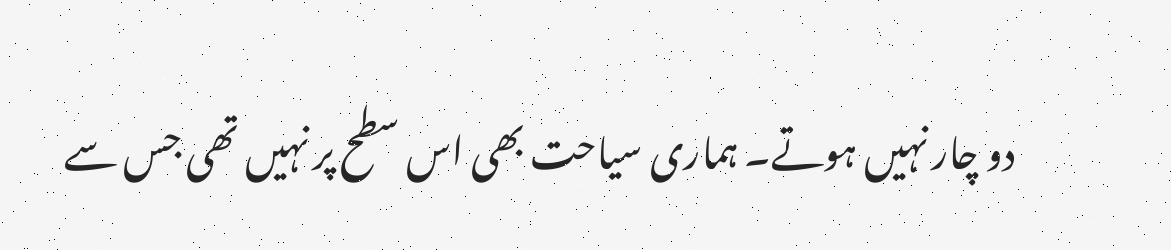دو چار نہیں ہوتے۔ ہماری سیاحت بھی اس سطح پر نہیں تھی جس سے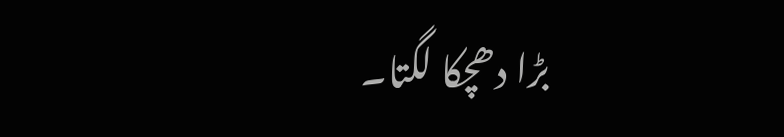بڑا دھچکا لگتا۔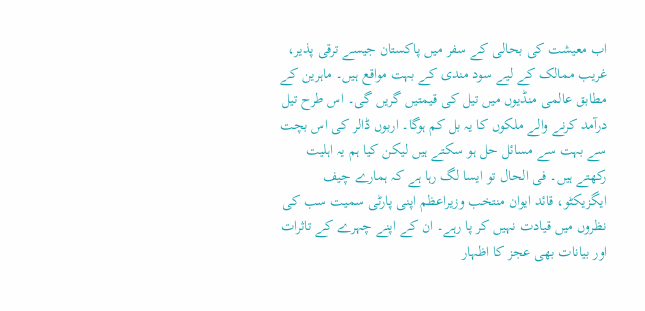اب معیشت کی بحالی کے سفر میں پاکستان جیسے ترقی پذیر، غریب ممالک کے لیے سود مندی کے بہت مواقع ہیں۔ ماہرین کے مطابق عالمی منڈیوں میں تیل کی قیمتیں گریں گی۔ اس طرح تیل درآمد کرنے والے ملکوں کا یہ بل کم ہوگا۔ اربوں ڈالر کی اس بچت سے بہت سے مسائل حل ہو سکتے ہیں لیکن کیا ہم یہ اہلیت رکھتے ہیں۔ فی الحال تو ایسا لگ رہا ہے کہ ہمارے چیف ایگزیکٹو، قائد ایوان منتخب وزیراعظم اپنی پارٹی سمیت سب کی نظروں میں قیادت نہیں کر پا رہے۔ ان کے اپنے چہرے کے تاثرات اور بیانات بھی عجز کا اظہار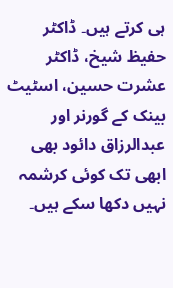ہی کرتے ہیں۔ ڈاکٹر حفیظ شیخ، ڈاکٹر عشرت حسین، اسٹیٹ بینک کے گورنر اور عبدالرزاق دائود بھی ابھی تک کوئی کرشمہ نہیں دکھا سکے ہیں۔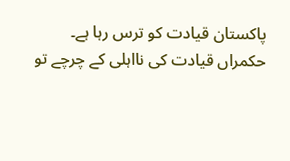پاکستان قیادت کو ترس رہا ہے۔ حکمراں قیادت کی نااہلی کے چرچے تو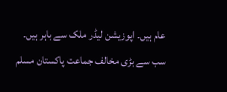عام ہیں۔ اپوزیشن لیڈر ملک سے باہر ہیں۔ سب سے بڑی مخالف جماعت پاکستان مسلم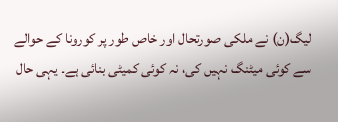لیگ(ن) نے ملکی صورتحال اور خاص طور پر کورونا کے حوالے سے کوئی میٹنگ نہیں کی، نہ کوئی کمیٹی بنائی ہے۔ یہی حال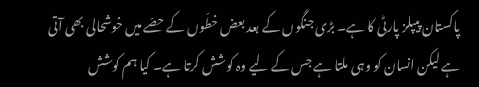پاکستان پیپلز پارٹی کا ہے۔ بڑی جنگوں کے بعد بعض خطّوں کے حصّے میں خوشحالی بھی آتی ہے لیکن انسان کو وہی ملتا ہے جس کے لیے وہ کوشش کرتا ہے۔ کیا ہم کوشش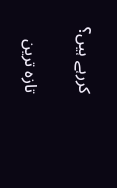کررہے ہیں؟

تازہ ترین